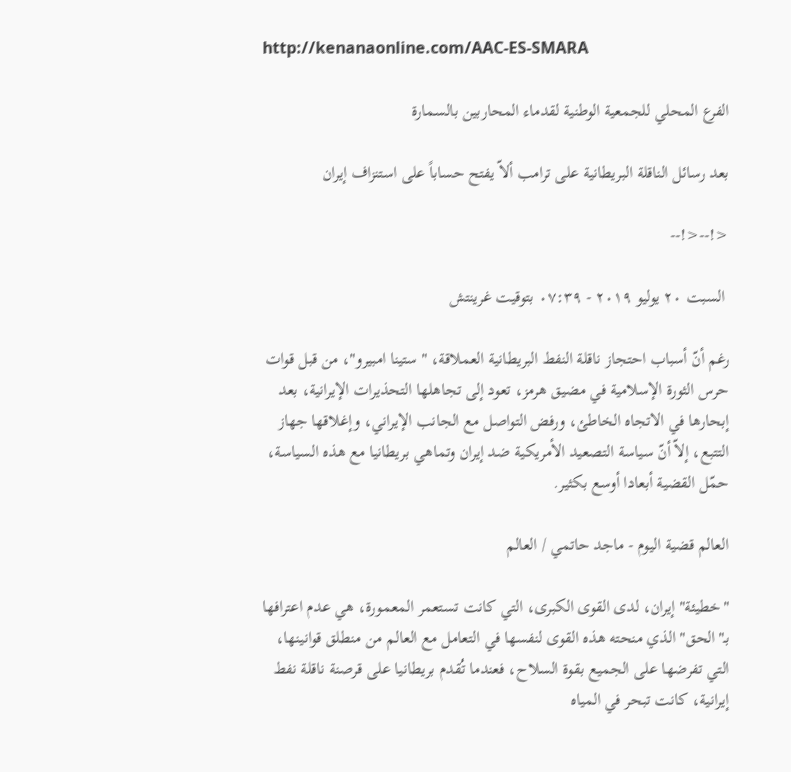http://kenanaonline.com/AAC-ES-SMARA

الفرع المحلي للجمعية الوطنية لقدماء المحاربين بالسمارة

بعد رسائل الناقلة البريطانية على ترامب ألاّ يفتح حساباً على استنزاف إيران

<!--<!--

 السبت ٢٠ يوليو ٢٠١٩ - ٠٧:٣٩ بتوقيت غرينتش

رغم أنّ أسباب احتجاز ناقلة النفط البريطانية العملاقة، "ستينا امبيرو"، من قبل قوات حرس الثورة الإسلامية في مضيق هرمز، تعود إلى تجاهلها التحذيرات الإيرانية، بعد إبحارها في الاتجاه الخاطئ، ورفض التواصل مع الجانب الإيراني، وإغلاقها جهاز التتبع، إلاّ أنّ سياسة التصعيد الأمريكية ضد إيران وتماهي بريطانيا مع هذه السياسة، حمّل القضية أبعادا أوسع بكثير.

العالم قضية اليوم - ماجد حاتمي / العالم

"خطيئة" إيران، لدى القوى الكبرى، التي كانت تستعمر المعمورة، هي عدم اعترافها بـ"الحق" الذي منحته هذه القوى لنفسها في التعامل مع العالم من منطلق قوانينها، التي تفرضها على الجميع بقوة السلاح، فعندما تُقدم بريطانيا على قرصنة ناقلة نفط إيرانية، كانت تبحر في المياه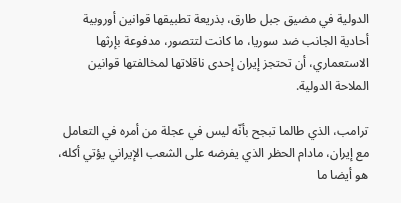الدولية في مضيق جبل طارق، بذريعة تطبيقها قوانين أوروبية أحادية الجانب ضد سوريا، ما كانت لتتصور، مدفوعة بإرثها الاستعماري، أن تحتجز إيران إحدى ناقلاتها لمخالفتها قوانين الملاحة الدولية.

ترامب، الذي طالما تبجح بأنّه ليس في عجلة من أمره في التعامل مع إيران، مادام الحظر الذي يفرضه على الشعب الإيراني يؤتي أكله، هو أيضا ما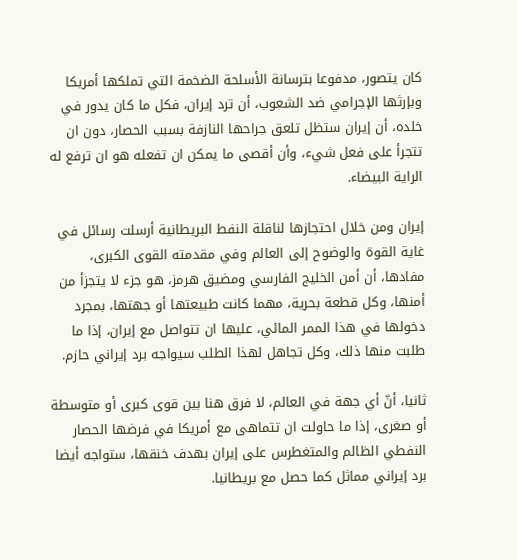كان يتصور، مدفوعا بترسانة الأسلحة الضخمة التي تملكها أمريكا وبإرثها الإجرامي ضد الشعوب، أن ترد إيران، فكل ما كان يدور في خلده، أن إيران ستظل تلعق جراحها النازفة بسبب الحصار، دون ان تتجرأ على فعل شيء، وأن أقصى ما يمكن ان تفعله هو ان ترفع له الراية البيضاء.

إيران ومن خلال احتجازها لناقلة النفط البريطانية أرسلت رسائل في غاية القوة والوضوح إلى العالم وفي مقدمته القوى الكبرى، مفادها، أن أمن الخليج الفارسي ومضيق هرمز، هو جزء لا يتجزأ من أمنها، وكل قطعة بحرية، مهما كانت طبيعتها أو جهتها، بمجرد دخولها في هذا الممر المائي، عليها ان تتواصل مع إيران، إذا ما طلبت منها ذلك، وكل تجاهل لهذا الطلب سيواجه برد إيراني حازم.

ثانيا، أنّ أي جهة في العالم، لا فرق هنا بين قوى كبرى أو متوسطة أو صغرى، إذا ما حاولت ان تتماهى مع أمريكا في فرضها الحصار النفطي الظالم والمتغطرس على إيران بهدف خنقها، ستواجه أيضا برد إيراني مماثل كما حصل مع بريطانيا.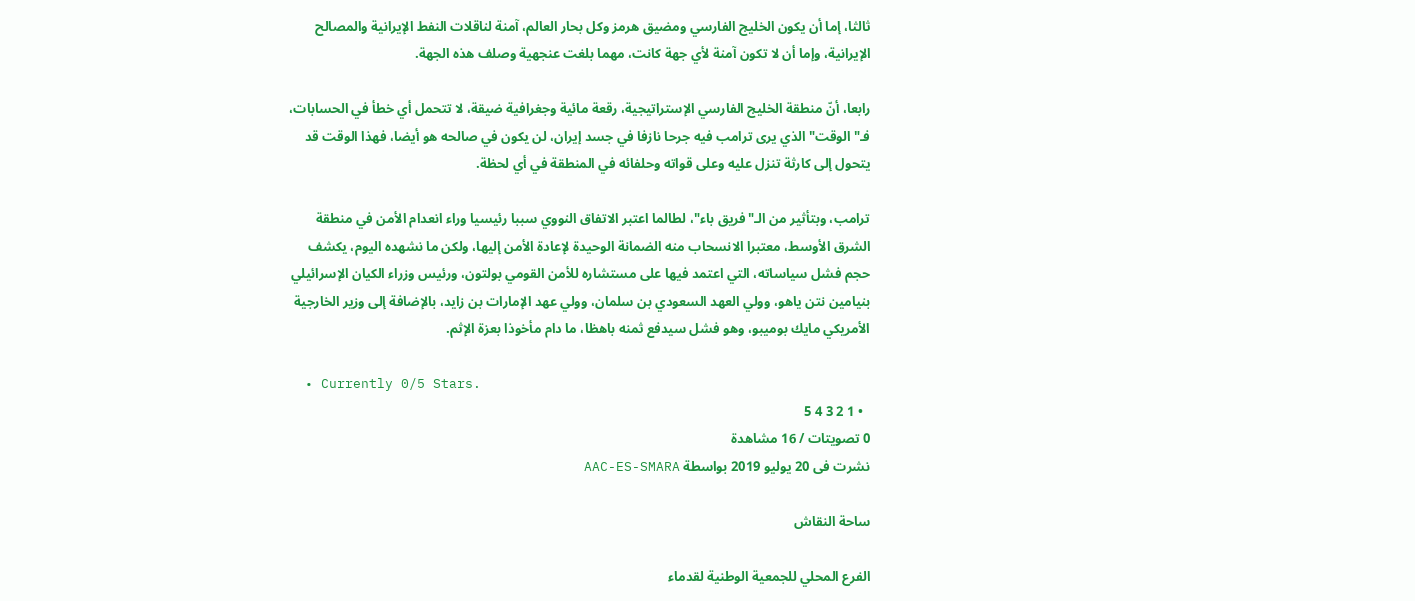ثالثا، إما أن يكون الخليج الفارسي ومضيق هرمز وكل بحار العالم، آمنة لناقلات النفط الإيرانية والمصالح الإيرانية، وإما أن لا تكون آمنة لأي جهة كانت، مهما بلغت عنجهية وصلف هذه الجهة.

رابعا، أنّ منطقة الخليج الفارسي الإستراتيجية، رقعة مائية وجغرافية ضيقة، لا تتحمل أي خطأ في الحسابات، فـ"الوقت" الذي يرى ترامب فيه جرحا نازفا في جسد إيران، لن يكون في صالحه هو أيضا، فهذا الوقت قد يتحول إلى كارثة تنزل عليه وعلى قواته وحلفائه في المنطقة في أي لحظة.

ترامب، وبتأثير من الـ"فريق باء"، لطالما اعتبر الاتفاق النووي سببا رئيسيا وراء انعدام الأمن في منطقة الشرق الأوسط، معتبرا الانسحاب منه الضمانة الوحيدة لإعادة الأمن إليها، ولكن ما نشهده اليوم، يكشف حجم فشل سياساته، التي اعتمد فيها على مستشاره للأمن القومي بولتون، ورئيس وزراء الكيان الإسرائيلي بنيامين نتن ياهو، وولي العهد السعودي بن سلمان، وولي عهد الإمارات بن زايد، بالإضافة إلى وزير الخارجية الأمريكي مايك بوميبو، وهو فشل سيدفع ثمنه باهظا، ما دام مأخوذا بعزة الإثم.

  • Currently 0/5 Stars.
  • 1 2 3 4 5
0 تصويتات / 16 مشاهدة
نشرت فى 20 يوليو 2019 بواسطة AAC-ES-SMARA

ساحة النقاش

الفرع المحلي للجمعية الوطنية لقدماء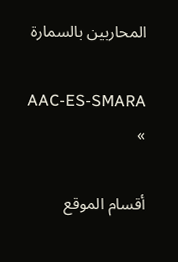المحاربين بالسمارة

AAC-ES-SMARA
»

أقسام الموقع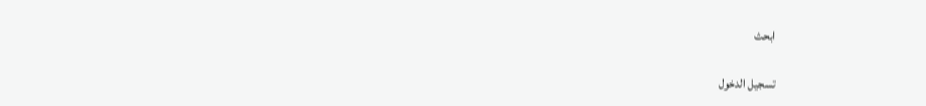ابحث

تسجيل الدخول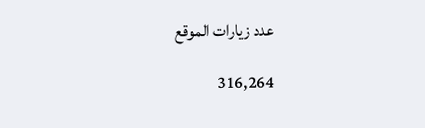عدد زيارات الموقع

316,264